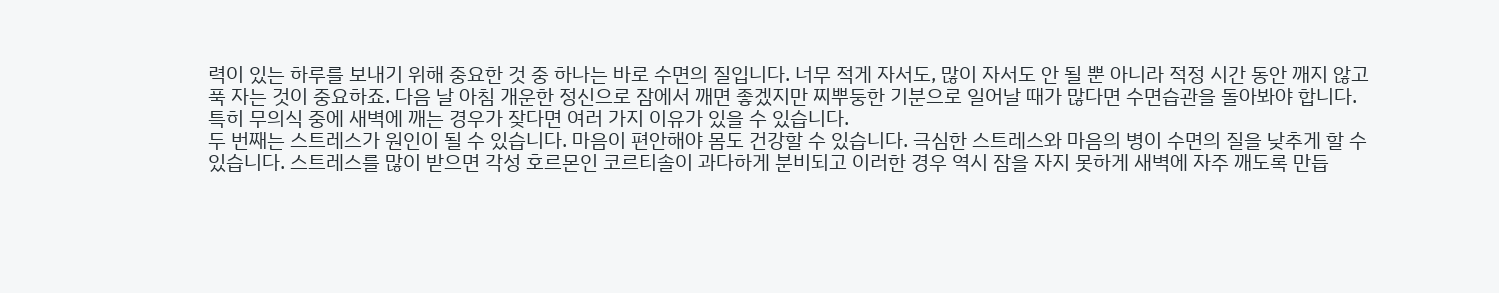력이 있는 하루를 보내기 위해 중요한 것 중 하나는 바로 수면의 질입니다. 너무 적게 자서도, 많이 자서도 안 될 뿐 아니라 적정 시간 동안 깨지 않고 푹 자는 것이 중요하죠. 다음 날 아침 개운한 정신으로 잠에서 깨면 좋겠지만 찌뿌둥한 기분으로 일어날 때가 많다면 수면습관을 돌아봐야 합니다. 특히 무의식 중에 새벽에 깨는 경우가 잦다면 여러 가지 이유가 있을 수 있습니다.
두 번째는 스트레스가 원인이 될 수 있습니다. 마음이 편안해야 몸도 건강할 수 있습니다. 극심한 스트레스와 마음의 병이 수면의 질을 낮추게 할 수 있습니다. 스트레스를 많이 받으면 각성 호르몬인 코르티솔이 과다하게 분비되고 이러한 경우 역시 잠을 자지 못하게 새벽에 자주 깨도록 만듭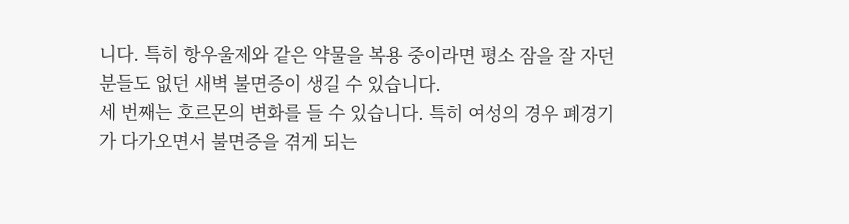니다. 특히 항우울제와 같은 약물을 복용 중이라면 평소 잠을 잘 자던 분들도 없던 새벽 불면증이 생길 수 있습니다.
세 번째는 호르몬의 변화를 들 수 있습니다. 특히 여성의 경우 폐경기가 다가오면서 불면증을 겪게 되는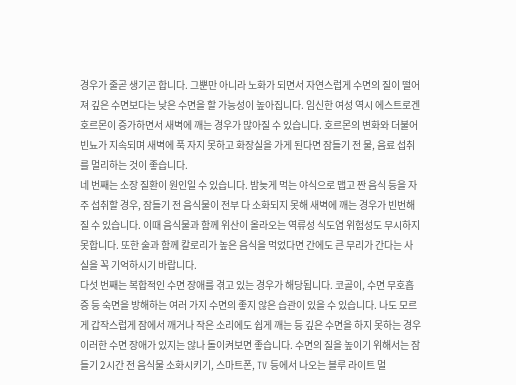경우가 줄곧 생기곤 합니다. 그뿐만 아니라 노화가 되면서 자연스럽게 수면의 질이 떨어져 깊은 수면보다는 낮은 수면을 할 가능성이 높아집니다. 임신한 여성 역시 에스트로겐 호르몬이 증가하면서 새벽에 깨는 경우가 많아질 수 있습니다. 호르몬의 변화와 더불어 빈뇨가 지속되며 새벽에 푹 자지 못하고 화장실을 가게 된다면 잠들기 전 물, 음료 섭취를 멀리하는 것이 좋습니다.
네 번째는 소장 질환이 원인일 수 있습니다. 밤늦게 먹는 야식으로 맵고 짠 음식 등을 자주 섭취할 경우, 잠들기 전 음식물이 전부 다 소화되지 못해 새벽에 깨는 경우가 빈번해질 수 있습니다. 이때 음식물과 함께 위산이 올라오는 역류성 식도염 위험성도 무시하지 못합니다. 또한 술과 함께 칼로리가 높은 음식을 먹었다면 간에도 큰 무리가 간다는 사실을 꼭 기억하시기 바랍니다.
다섯 번째는 복합적인 수면 장애를 겪고 있는 경우가 해당됩니다. 코골이, 수면 무호흡증 등 숙면을 방해하는 여러 가지 수면의 좋지 않은 습관이 있을 수 있습니다. 나도 모르게 갑작스럽게 잠에서 깨거나 작은 소리에도 쉽게 깨는 등 깊은 수면을 하지 못하는 경우 이러한 수면 장애가 있지는 않나 돌이켜보면 좋습니다. 수면의 질을 높이기 위해서는 잠들기 2시간 전 음식물 소화시키기, 스마트폰, TV 등에서 나오는 블루 라이트 멀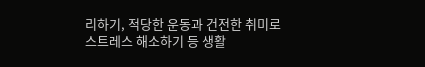리하기, 적당한 운동과 건전한 취미로 스트레스 해소하기 등 생활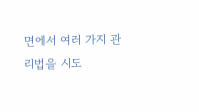면에서 여러 가지 관리법을 시도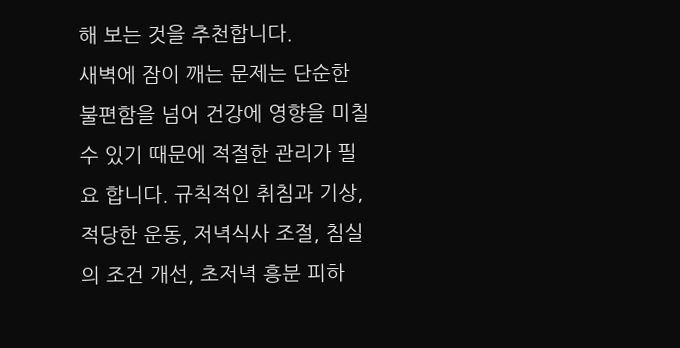해 보는 것을 추천합니다.
새벽에 잠이 깨는 문제는 단순한 불편함을 넘어 건강에 영향을 미칠 수 있기 때문에 적절한 관리가 필요 합니다. 규칙적인 취침과 기상, 적당한 운동, 저녁식사 조절, 침실의 조건 개선, 초저녁 흥분 피하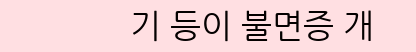기 등이 불면증 개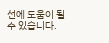선에 도움이 될 수 있습니다.